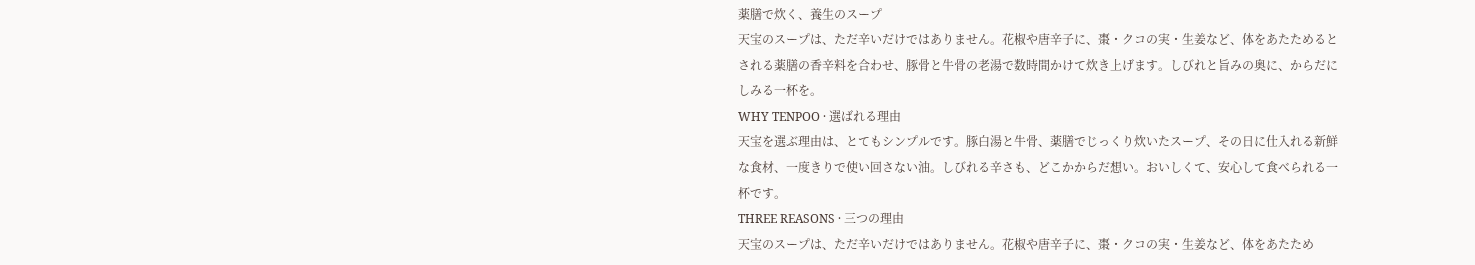薬膳で炊く、養生のスープ
天宝のスープは、ただ辛いだけではありません。花椒や唐辛子に、棗・クコの実・生姜など、体をあたためるとされる薬膳の香辛料を合わせ、豚骨と牛骨の老湯で数時間かけて炊き上げます。しびれと旨みの奥に、からだにしみる一杯を。
WHY TENPOO · 選ばれる理由
天宝を選ぶ理由は、とてもシンプルです。豚白湯と牛骨、薬膳でじっくり炊いたスープ、その日に仕入れる新鮮な食材、一度きりで使い回さない油。しびれる辛さも、どこかからだ想い。おいしくて、安心して食べられる一杯です。
THREE REASONS · 三つの理由
天宝のスープは、ただ辛いだけではありません。花椒や唐辛子に、棗・クコの実・生姜など、体をあたため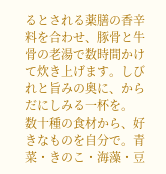るとされる薬膳の香辛料を合わせ、豚骨と牛骨の老湯で数時間かけて炊き上げます。しびれと旨みの奥に、からだにしみる一杯を。
数十種の食材から、好きなものを自分で。青菜・きのこ・海藻・豆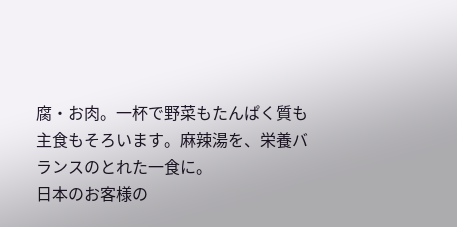腐・お肉。一杯で野菜もたんぱく質も主食もそろいます。麻辣湯を、栄養バランスのとれた一食に。
日本のお客様の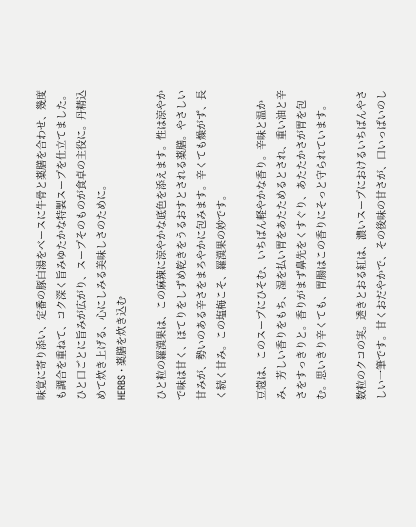味覚に寄り添い、定番の豚白湯をベースに牛骨と薬膳を合わせ、幾度も調合を重ねて、コク深く旨みゆたかな特製スープを仕立てました。ひと口ごとに旨みが広がり、スープそのものが食卓の主役に。丹精込めて炊き上げる、心にしみる美味しさのために。
HERBS · 薬膳を炊き込む

ひと粒の羅漢果は、この麻辣に涼やかな底色を添えます。性は涼やかで味は甘く、ほてりをしずめ乾きをうるおすとされる薬膳。やさしい甘みが、勢いのある辛さをまろやかに包みます。辛くても燥がず、長く続く甘み。この塩梅こそ、羅漢果の妙です。

豆蔻は、このスープにひそむ、いちばん軽やかな香り。辛味と温かみ、芳しい香りをもち、湿を払い胃をあたためるとされ、重い油と辛さをすっきりと。香りがまず鼻先をくすぐり、あたたかさが胃を包む。思いきり辛くても、胃腸はこの香りにそっと守られています。

数粒のクコの実。透きとおる紅は、濃いスープにおけるいちばんやさしい一筆です。甘くおだやかで、その後味の甘さが、口いっぱいのし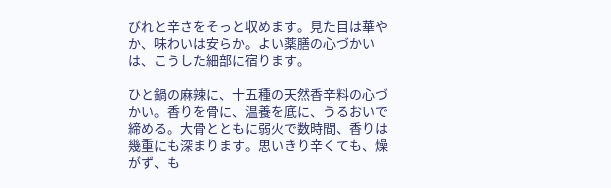びれと辛さをそっと収めます。見た目は華やか、味わいは安らか。よい薬膳の心づかいは、こうした細部に宿ります。

ひと鍋の麻辣に、十五種の天然香辛料の心づかい。香りを骨に、温養を底に、うるおいで締める。大骨とともに弱火で数時間、香りは幾重にも深まります。思いきり辛くても、燥がず、も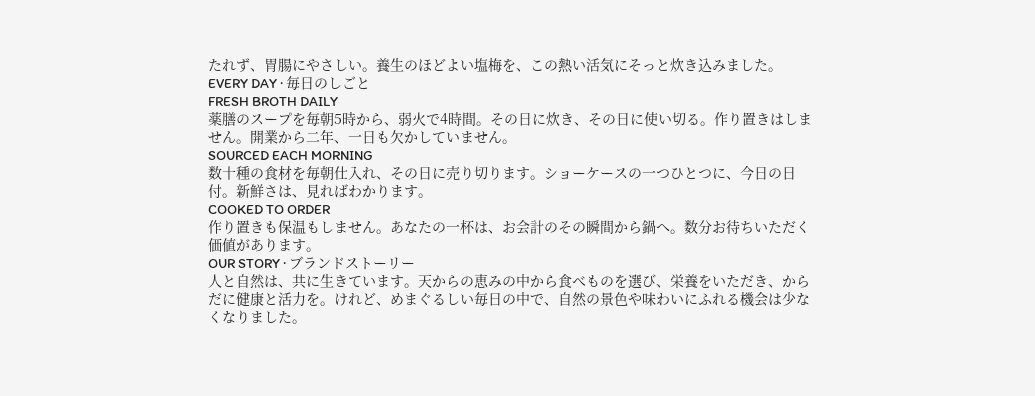たれず、胃腸にやさしい。養生のほどよい塩梅を、この熱い活気にそっと炊き込みました。
EVERY DAY · 毎日のしごと
FRESH BROTH DAILY
薬膳のスープを毎朝5時から、弱火で4時間。その日に炊き、その日に使い切る。作り置きはしません。開業から二年、一日も欠かしていません。
SOURCED EACH MORNING
数十種の食材を毎朝仕入れ、その日に売り切ります。ショーケースの一つひとつに、今日の日付。新鮮さは、見ればわかります。
COOKED TO ORDER
作り置きも保温もしません。あなたの一杯は、お会計のその瞬間から鍋へ。数分お待ちいただく価値があります。
OUR STORY · ブランドストーリー
人と自然は、共に生きています。天からの恵みの中から食べものを選び、栄養をいただき、からだに健康と活力を。けれど、めまぐるしい毎日の中で、自然の景色や味わいにふれる機会は少なくなりました。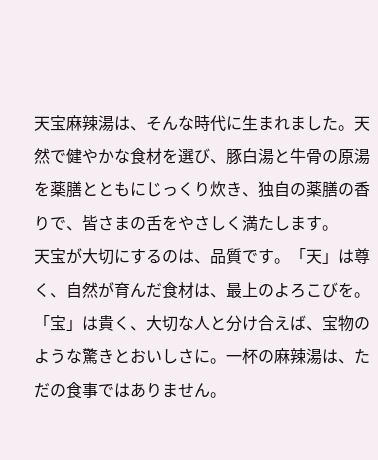天宝麻辣湯は、そんな時代に生まれました。天然で健やかな食材を選び、豚白湯と牛骨の原湯を薬膳とともにじっくり炊き、独自の薬膳の香りで、皆さまの舌をやさしく満たします。
天宝が大切にするのは、品質です。「天」は尊く、自然が育んだ食材は、最上のよろこびを。「宝」は貴く、大切な人と分け合えば、宝物のような驚きとおいしさに。一杯の麻辣湯は、ただの食事ではありません。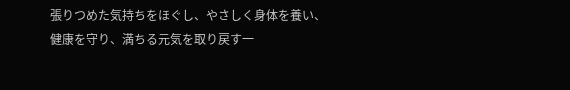張りつめた気持ちをほぐし、やさしく身体を養い、健康を守り、満ちる元気を取り戻す一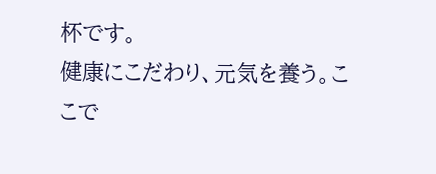杯です。
健康にこだわり、元気を養う。ここで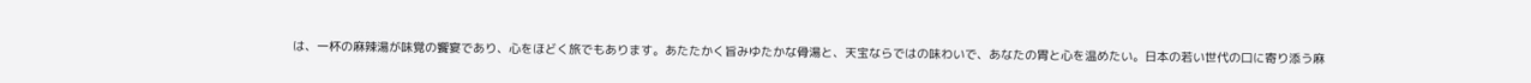は、一杯の麻辣湯が味覚の饗宴であり、心をほどく旅でもあります。あたたかく旨みゆたかな骨湯と、天宝ならではの味わいで、あなたの胃と心を温めたい。日本の若い世代の口に寄り添う麻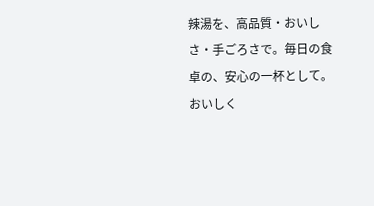辣湯を、高品質・おいしさ・手ごろさで。毎日の食卓の、安心の一杯として。
おいしく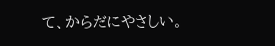て、からだにやさしい。